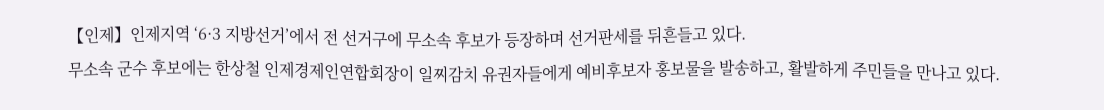【인제】인제지역 ‘6·3 지방선거’에서 전 선거구에 무소속 후보가 등장하며 선거판세를 뒤흔들고 있다.
무소속 군수 후보에는 한상철 인제경제인연합회장이 일찌감치 유권자들에게 예비후보자 홍보물을 발송하고, 활발하게 주민들을 만나고 있다.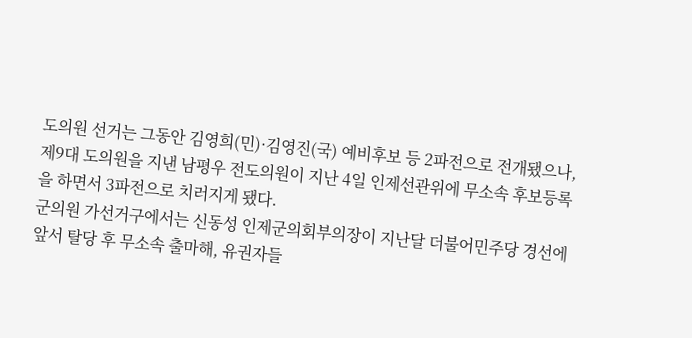도의원 선거는 그동안 김영희(민)·김영진(국) 예비후보 등 2파전으로 전개됐으나, 제9대 도의원을 지낸 남평우 전도의원이 지난 4일 인제선관위에 무소속 후보등록을 하면서 3파전으로 치러지게 됐다.
군의원 가선거구에서는 신동성 인제군의회부의장이 지난달 더불어민주당 경선에 앞서 탈당 후 무소속 출마해, 유권자들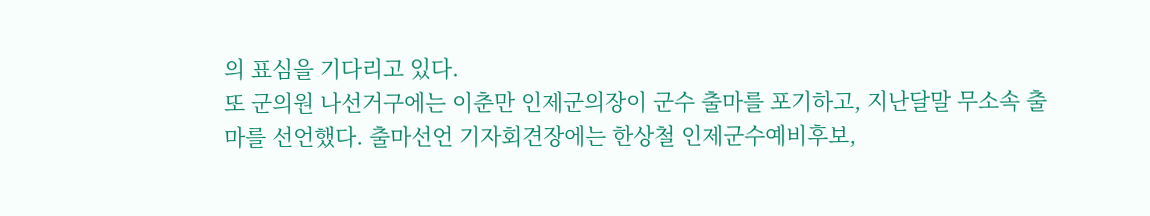의 표심을 기다리고 있다.
또 군의원 나선거구에는 이춘만 인제군의장이 군수 출마를 포기하고, 지난달말 무소속 출마를 선언했다. 출마선언 기자회견장에는 한상철 인제군수예비후보,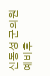신동성 군의원예비후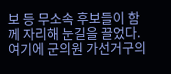보 등 무소속 후보들이 함께 자리해 눈길을 끌었다. 여기에 군의원 가선거구의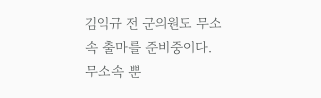김익규 전 군의원도 무소속 출마를 준비중이다.
무소속 뿐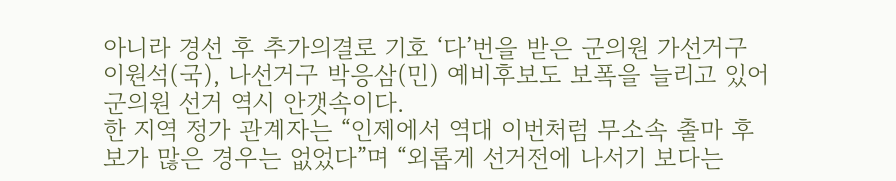아니라 경선 후 추가의결로 기호 ‘다’번을 받은 군의원 가선거구 이원석(국), 나선거구 박응삼(민) 예비후보도 보폭을 늘리고 있어 군의원 선거 역시 안갯속이다.
한 지역 정가 관계자는 “인제에서 역대 이번처럼 무소속 출마 후보가 많은 경우는 없었다”며 “외롭게 선거전에 나서기 보다는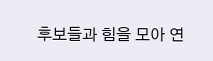후보들과 힘을 모아 연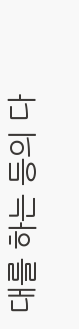대를 하는 등의 다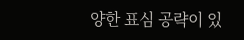양한 표심 공략이 있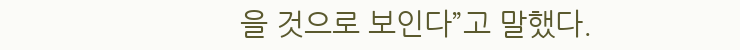을 것으로 보인다”고 말했다.